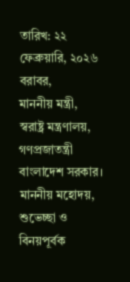তারিখ: ২২ ফেব্রুয়ারি, ২০২৬
বরাবর,
মাননীয় মন্ত্রী,
স্বরাষ্ট্র মন্ত্রণালয়,
গণপ্রজাতন্ত্রী বাংলাদেশ সরকার।
মাননীয় মহোদয়,
শুভেচ্ছা ও বিনয়পূর্বক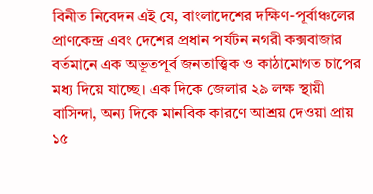বিনীত নিবেদন এই যে, বাংলাদেশের দক্ষিণ-পূর্বাঞ্চলের প্রাণকেন্দ্র এবং দেশের প্রধান পর্যটন নগরী কক্সবাজার বর্তমানে এক অভূতপূর্ব জনতাত্ত্বিক ও কাঠামোগত চাপের মধ্য দিয়ে যাচ্ছে। এক দিকে জেলার ২৯ লক্ষ স্থায়ী বাসিন্দা, অন্য দিকে মানবিক কারণে আশ্রয় দেওয়া প্রায় ১৫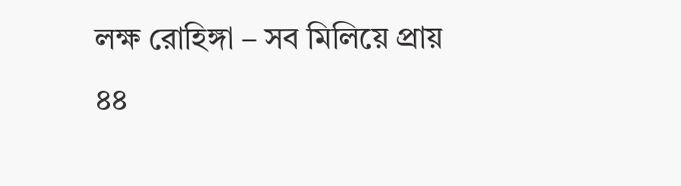লক্ষ রোহিঙ্গা – সব মিলিয়ে প্রায় ৪৪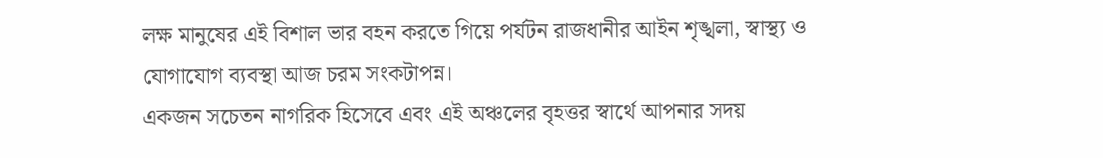লক্ষ মানুষের এই বিশাল ভার বহন করতে গিয়ে পর্যটন রাজধানীর আইন শৃঙ্খলা, স্বাস্থ্য ও যোগাযোগ ব্যবস্থা আজ চরম সংকটাপন্ন।
একজন সচেতন নাগরিক হিসেবে এবং এই অঞ্চলের বৃহত্তর স্বার্থে আপনার সদয়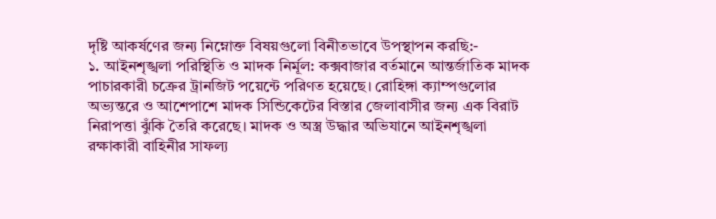দৃষ্টি আকর্ষণের জন্য নিম্নোক্ত বিষয়গুলো বিনীতভাবে উপস্থাপন করছি:-
১. আইনশৃঙ্খলা পরিস্থিতি ও মাদক নির্মূল: কক্সবাজার বর্তমানে আন্তর্জাতিক মাদক পাচারকারী চক্রের ট্রানজিট পয়েন্টে পরিণত হয়েছে। রোহিঙ্গা ক্যাম্পগুলোর অভ্যন্তরে ও আশেপাশে মাদক সিন্ডিকেটের বিস্তার জেলাবাসীর জন্য এক বিরাট নিরাপত্তা ঝুঁকি তৈরি করেছে। মাদক ও অস্ত্র উদ্ধার অভিযানে আইনশৃঙ্খলা রক্ষাকারী বাহিনীর সাফল্য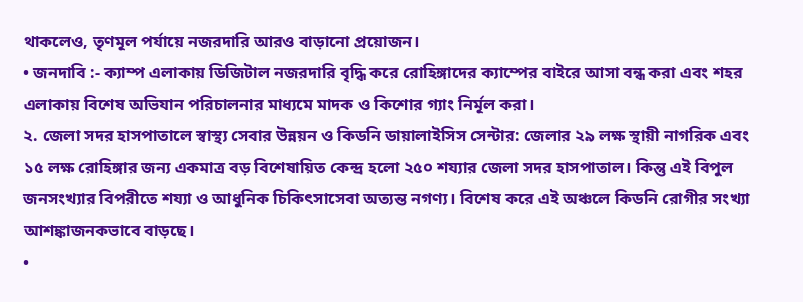থাকলেও, তৃণমূল পর্যায়ে নজরদারি আরও বাড়ানো প্রয়োজন।
• জনদাবি :- ক্যাম্প এলাকায় ডিজিটাল নজরদারি বৃদ্ধি করে রোহিঙ্গাদের ক্যাম্পের বাইরে আসা বন্ধ করা এবং শহর এলাকায় বিশেষ অভিযান পরিচালনার মাধ্যমে মাদক ও কিশোর গ্যাং নির্মূল করা।
২. জেলা সদর হাসপাতালে স্বাস্থ্য সেবার উন্নয়ন ও কিডনি ডায়ালাইসিস সেন্টার: জেলার ২৯ লক্ষ স্থায়ী নাগরিক এবং ১৫ লক্ষ রোহিঙ্গার জন্য একমাত্র বড় বিশেষায়িত কেন্দ্র হলো ২৫০ শয্যার জেলা সদর হাসপাতাল। কিন্তু এই বিপুল জনসংখ্যার বিপরীতে শয্যা ও আধুনিক চিকিৎসাসেবা অত্যন্ত নগণ্য। বিশেষ করে এই অঞ্চলে কিডনি রোগীর সংখ্যা আশঙ্কাজনকভাবে বাড়ছে।
•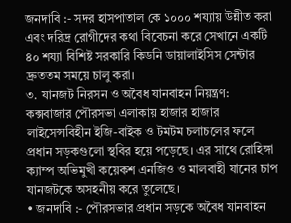জনদাবি :- সদর হাসপাতাল কে ১০০০ শয্যায় উন্নীত করা এবং দরিদ্র রোগীদের কথা বিবেচনা করে সেখানে একটি ৪০ শয্যা বিশিষ্ট সরকারি কিডনি ডায়ালাইসিস সেন্টার দ্রুততম সময়ে চালু করা।
৩. যানজট নিরসন ও অবৈধ যানবাহন নিয়ন্ত্রণ: কক্সবাজার পৌরসভা এলাকায় হাজার হাজার লাইসেন্সবিহীন ইজি-বাইক ও টমটম চলাচলের ফলে প্রধান সড়কগুলো স্থবির হয়ে পড়েছে। এর সাথে রোহিঙ্গা ক্যাম্প অভিমুখী কয়েকশ এনজিও ও মালবাহী যানের চাপ যানজটকে অসহনীয় করে তুলেছে।
• জনদাবি :- পৌরসভার প্রধান সড়কে অবৈধ যানবাহন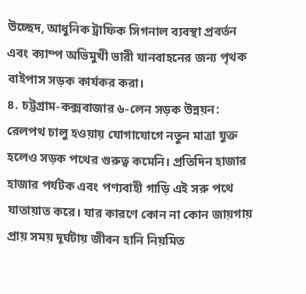উচ্ছেদ, আধুনিক ট্রাফিক সিগনাল ব্যবস্থা প্রবর্তন এবং ক্যাম্প অভিমুখী ভারী যানবাহনের জন্য পৃথক বাইপাস সড়ক কার্যকর করা।
৪. চট্টগ্রাম-কক্সবাজার ৬-লেন সড়ক উন্নয়ন: রেলপথ চালু হওয়ায় যোগাযোগে নতুন মাত্রা যুক্ত হলেও সড়ক পথের গুরুত্ব কমেনি। প্রতিদিন হাজার হাজার পর্যটক এবং পণ্যবাহী গাড়ি এই সরু পথে যাতায়াত করে। যার কারণে কোন না কোন জায়গায় প্রায় সময় দূর্ঘটায় জীবন হানি নিয়মিত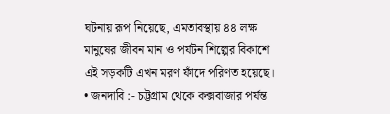ঘটনায় রূপ নিয়েছে, এমতাবস্থায় ৪৪ লক্ষ মানুষের জীবন মান ও পর্যটন শিল্পের বিকাশে এই সড়কটি এখন মরণ ফাঁদে পরিণত হয়েছে।
• জনদাবি :- চট্টগ্রাম থেকে কক্সবাজার পর্যন্ত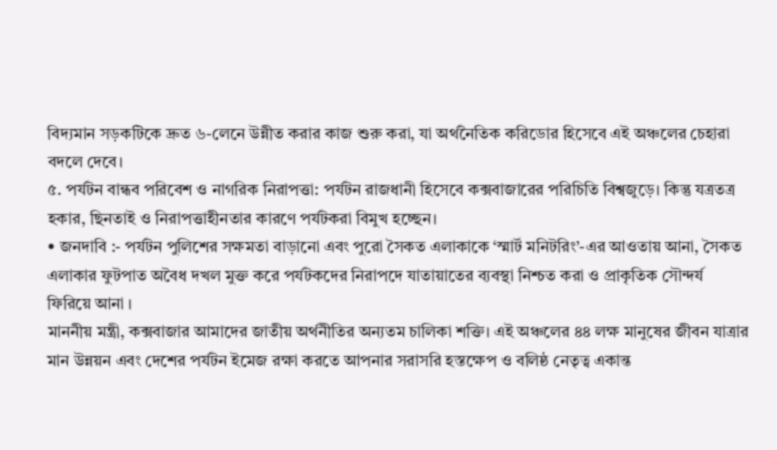বিদ্যমান সড়কটিকে দ্রুত ৬-লেনে উন্নীত করার কাজ শুরু করা, যা অর্থনৈতিক করিডোর হিসেবে এই অঞ্চলের চেহারা বদলে দেবে।
৫. পর্যটন বান্ধব পরিবেশ ও নাগরিক নিরাপত্তা: পর্যটন রাজধানী হিসেবে কক্সবাজারের পরিচিতি বিশ্বজুড়ে। কিন্তু যত্রতত্র হকার, ছিনতাই ও নিরাপত্তাহীনতার কারণে পর্যটকরা বিমুখ হচ্ছেন।
• জনদাবি :- পর্যটন পুলিশের সক্ষমতা বাড়ানো এবং পুরো সৈকত এলাকাকে ‘স্মার্ট মনিটরিং’-এর আওতায় আনা, সৈকত এলাকার ফুটপাত অবৈধ দখল মুক্ত করে পর্যটকদের নিরাপদে যাতায়াতের ব্যবস্থা নিশ্চত করা ও প্রাকৃতিক সৌন্দর্য ফিরিয়ে আনা ।
মাননীয় মন্ত্রী, কক্সবাজার আমাদের জাতীয় অর্থনীতির অন্যতম চালিকা শক্তি। এই অঞ্চলের ৪৪ লক্ষ মানুষের জীবন যাত্রার মান উন্নয়ন এবং দেশের পর্যটন ইমেজ রক্ষা করতে আপনার সরাসরি হস্তক্ষেপ ও বলিষ্ঠ নেতৃত্ব একান্ত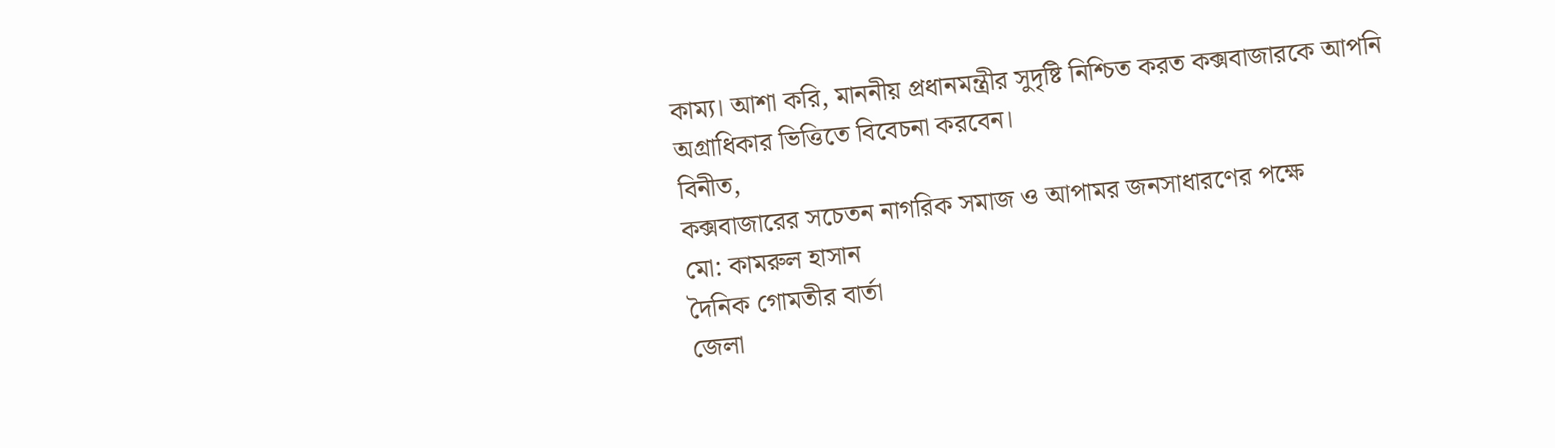কাম্য। আশা করি, মাননীয় প্রধানমন্ত্রীর সুদৃষ্টি নিশ্চিত করত কক্সবাজারকে আপনি অগ্রাধিকার ভিত্তিতে বিবেচনা করবেন।
বিনীত,
কক্সবাজারের সচেতন নাগরিক সমাজ ও আপামর জনসাধারণের পক্ষে
মো: কামরুল হাসান
দৈনিক গোমতীর বার্তা
জেলা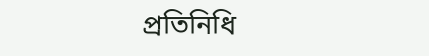প্রতিনিধি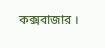কক্সবাজার ।